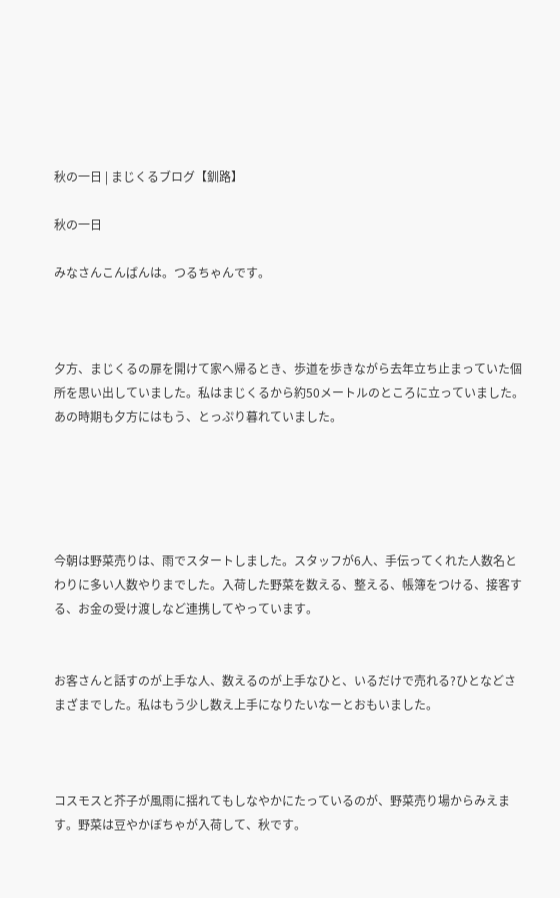秋の一日 | まじくるブログ【釧路】

秋の一日

みなさんこんばんは。つるちゃんです。



夕方、まじくるの扉を開けて家へ帰るとき、歩道を歩きながら去年立ち止まっていた個所を思い出していました。私はまじくるから約50メートルのところに立っていました。あの時期も夕方にはもう、とっぷり暮れていました。





今朝は野菜売りは、雨でスタートしました。スタッフが6人、手伝ってくれた人数名とわりに多い人数やりまでした。入荷した野菜を数える、整える、帳簿をつける、接客する、お金の受け渡しなど連携してやっています。


お客さんと話すのが上手な人、数えるのが上手なひと、いるだけで売れる?ひとなどさまざまでした。私はもう少し数え上手になりたいなーとおもいました。



コスモスと芥子が風雨に揺れてもしなやかにたっているのが、野菜売り場からみえます。野菜は豆やかぼちゃが入荷して、秋です。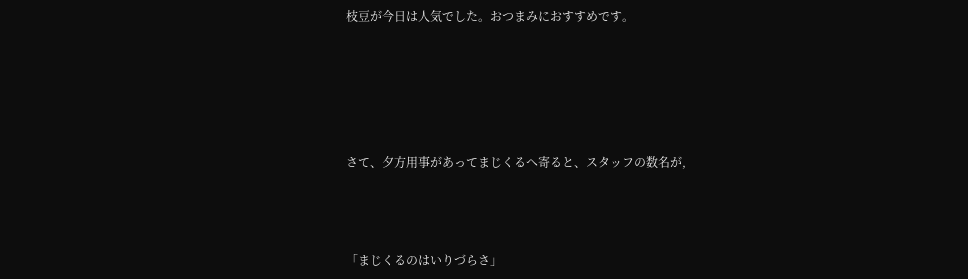枝豆が今日は人気でした。おつまみにおすすめです。





さて、夕方用事があってまじくるへ寄ると、スタッフの数名が,



「まじくるのはいりづらさ」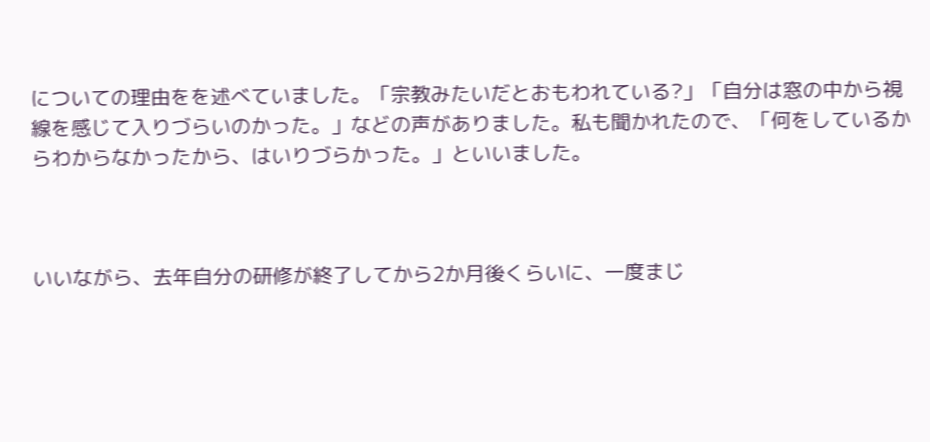についての理由をを述べていました。「宗教みたいだとおもわれている?」「自分は窓の中から視線を感じて入りづらいのかった。」などの声がありました。私も聞かれたので、「何をしているからわからなかったから、はいりづらかった。」といいました。



いいながら、去年自分の研修が終了してから2か月後くらいに、一度まじ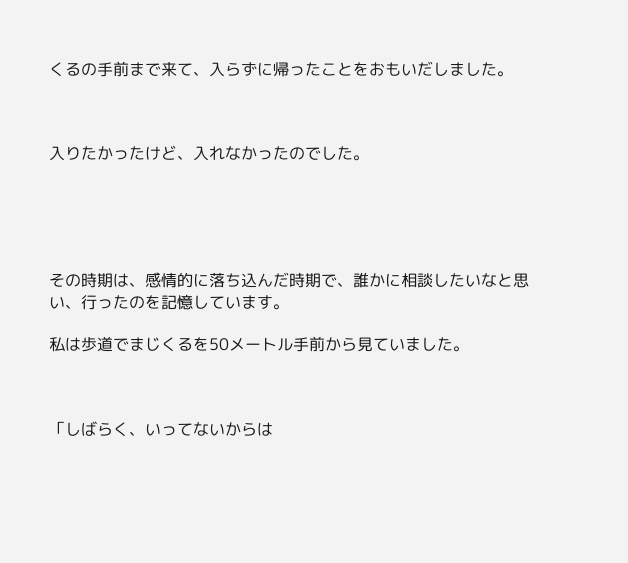くるの手前まで来て、入らずに帰ったことをおもいだしました。



入りたかったけど、入れなかったのでした。





その時期は、感情的に落ち込んだ時期で、誰かに相談したいなと思い、行ったのを記憶しています。

私は歩道でまじくるを50メートル手前から見ていました。



「しばらく、いってないからは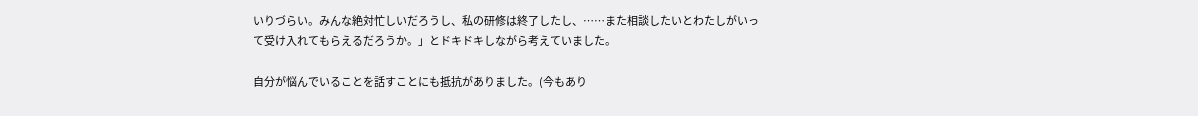いりづらい。みんな絶対忙しいだろうし、私の研修は終了したし、……また相談したいとわたしがいって受け入れてもらえるだろうか。」とドキドキしながら考えていました。

自分が悩んでいることを話すことにも抵抗がありました。(今もあり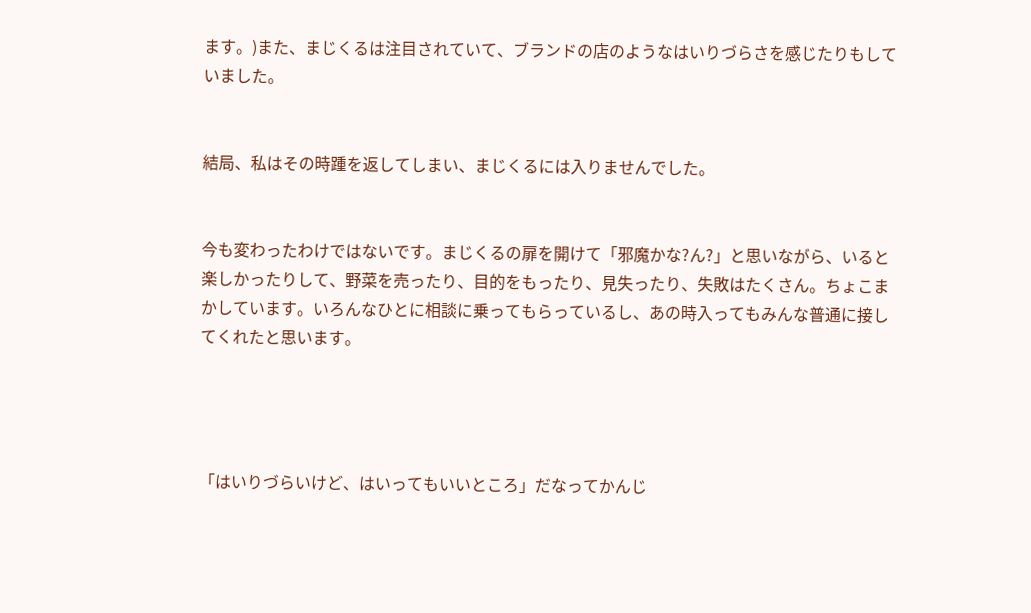ます。)また、まじくるは注目されていて、ブランドの店のようなはいりづらさを感じたりもしていました。


結局、私はその時踵を返してしまい、まじくるには入りませんでした。


今も変わったわけではないです。まじくるの扉を開けて「邪魔かな?ん?」と思いながら、いると楽しかったりして、野菜を売ったり、目的をもったり、見失ったり、失敗はたくさん。ちょこまかしています。いろんなひとに相談に乗ってもらっているし、あの時入ってもみんな普通に接してくれたと思います。




「はいりづらいけど、はいってもいいところ」だなってかんじ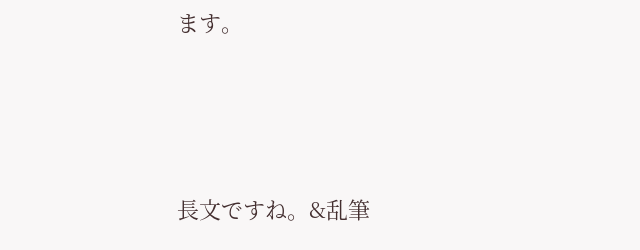ます。




長文ですね。&乱筆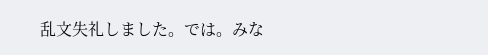乱文失礼しました。では。みな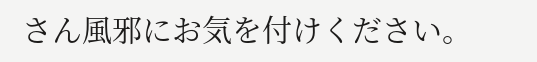さん風邪にお気を付けください。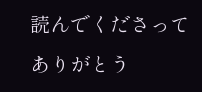読んでくださってありがとう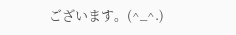ございます。(^_^.)